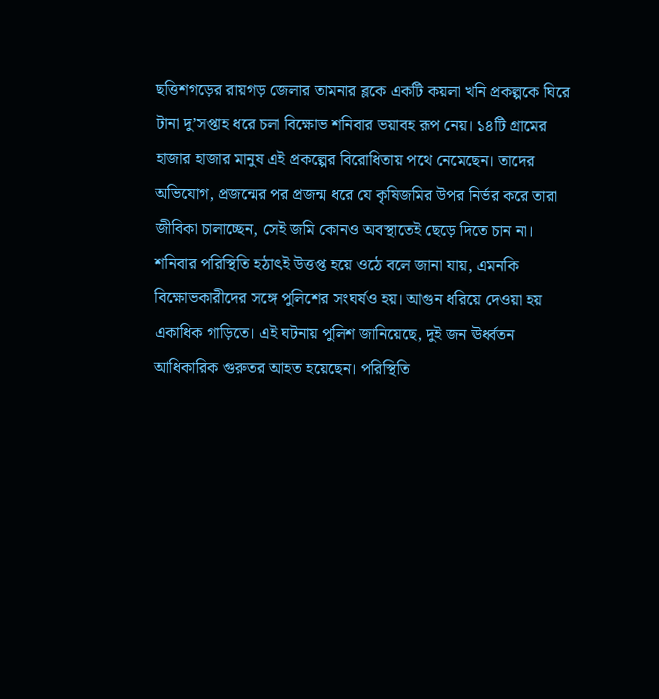ছত্তিশগড়ের রায়গড় জেলার তামনার ব্লকে একটি কয়লা খনি প্রকল্পকে ঘিরে টানা দু’সপ্তাহ ধরে চলা বিক্ষোভ শনিবার ভয়াবহ রূপ নেয়। ১৪টি গ্রামের হাজার হাজার মানুষ এই প্রকল্পের বিরোধিতায় পথে নেমেছেন। তাদের অভিযোগ, প্রজন্মের পর প্রজন্ম ধরে যে কৃষিজমির উপর নির্ভর করে তারা জীবিকা চালাচ্ছেন, সেই জমি কোনও অবস্থাতেই ছেড়ে দিতে চান না।
শনিবার পরিস্থিতি হঠাৎই উত্তপ্ত হয়ে ওঠে বলে জানা যায়, এমনকি বিক্ষোভকারীদের সঙ্গে পুলিশের সংঘর্ষও হয়। আগুন ধরিয়ে দেওয়া হয় একাধিক গাড়িতে। এই ঘটনায় পুলিশ জানিয়েছে, দুই জন ঊর্ধ্বতন আধিকারিক গুরুতর আহত হয়েছেন। পরিস্থিতি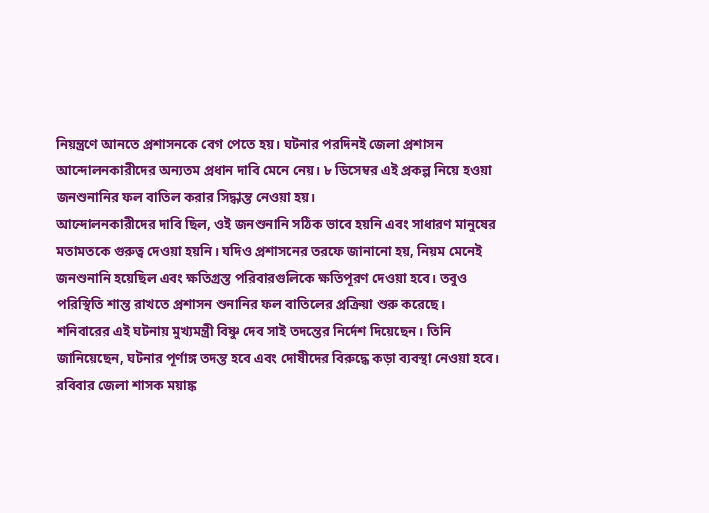নিয়ন্ত্রণে আনতে প্রশাসনকে বেগ পেতে হয়। ঘটনার পরদিনই জেলা প্রশাসন আন্দোলনকারীদের অন্যতম প্রধান দাবি মেনে নেয়। ৮ ডিসেম্বর এই প্রকল্প নিয়ে হওয়া জনশুনানির ফল বাতিল করার সিদ্ধান্ত নেওয়া হয়।
আন্দোলনকারীদের দাবি ছিল, ওই জনশুনানি সঠিক ভাবে হয়নি এবং সাধারণ মানুষের মতামতকে গুরুত্ব দেওয়া হয়নি। যদিও প্রশাসনের তরফে জানানো হয়, নিয়ম মেনেই জনশুনানি হয়েছিল এবং ক্ষতিগ্রস্ত পরিবারগুলিকে ক্ষতিপূরণ দেওয়া হবে। তবুও পরিস্থিতি শান্ত রাখতে প্রশাসন শুনানির ফল বাতিলের প্রক্রিয়া শুরু করেছে।
শনিবারের এই ঘটনায় মুখ্যমন্ত্রী বিষ্ণু দেব সাই তদন্তের নির্দেশ দিয়েছেন। তিনি জানিয়েছেন, ঘটনার পূর্ণাঙ্গ তদন্ত হবে এবং দোষীদের বিরুদ্ধে কড়া ব্যবস্থা নেওয়া হবে। রবিবার জেলা শাসক ময়াঙ্ক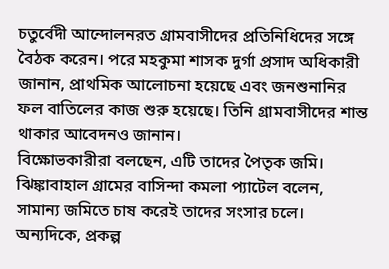চতুর্বেদী আন্দোলনরত গ্রামবাসীদের প্রতিনিধিদের সঙ্গে বৈঠক করেন। পরে মহকুমা শাসক দুর্গা প্রসাদ অধিকারী জানান, প্রাথমিক আলোচনা হয়েছে এবং জনশুনানির ফল বাতিলের কাজ শুরু হয়েছে। তিনি গ্রামবাসীদের শান্ত থাকার আবেদনও জানান।
বিক্ষোভকারীরা বলছেন, এটি তাদের পৈতৃক জমি। ঝিঙ্কাবাহাল গ্রামের বাসিন্দা কমলা প্যাটেল বলেন, সামান্য জমিতে চাষ করেই তাদের সংসার চলে।
অন্যদিকে, প্রকল্প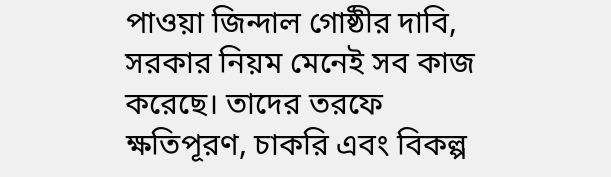পাওয়া জিন্দাল গোষ্ঠীর দাবি, সরকার নিয়ম মেনেই সব কাজ করেছে। তাদের তরফে ক্ষতিপূরণ, চাকরি এবং বিকল্প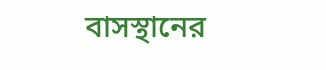বাসস্থানের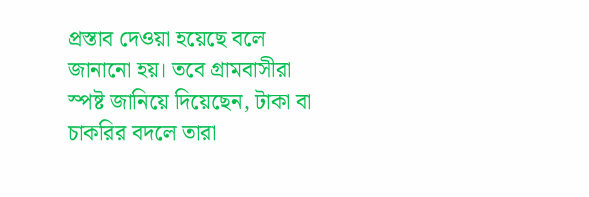প্রস্তাব দেওয়া হয়েছে বলে জানানো হয়। তবে গ্রামবাসীরা স্পষ্ট জানিয়ে দিয়েছেন, টাকা বা চাকরির বদলে তারা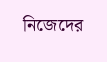নিজেদের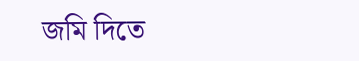জমি দিতে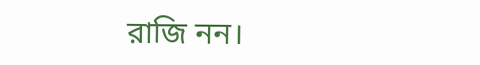রাজি নন।